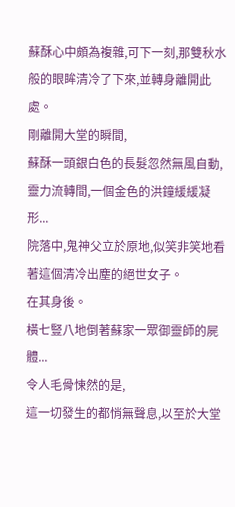蘇酥心中頗為複雜,可下一刻,那雙秋水般的眼眸清冷了下來,並轉身離開此處。
剛離開大堂的瞬間,
蘇酥一頭銀白色的長髮忽然無風自動,靈力流轉間,一個金色的洪鐘緩緩凝形...
院落中,鬼神父立於原地,似笑非笑地看著這個清冷出塵的絕世女子。
在其身後。
橫七豎八地倒著蘇家一眾御靈師的屍體...
令人毛骨悚然的是,
這一切發生的都悄無聲息,以至於大堂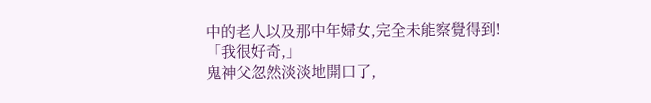中的老人以及那中年婦女,完全未能察覺得到!
「我很好奇,」
鬼神父忽然淡淡地開口了,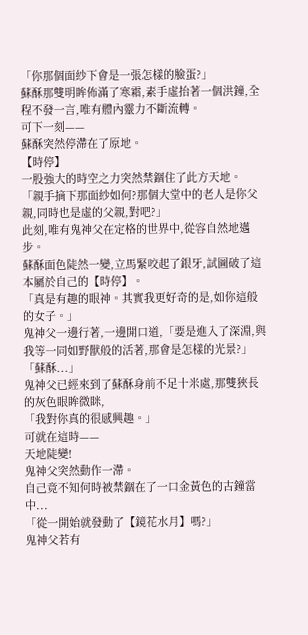「你那個面紗下會是一張怎樣的臉蛋?」
蘇酥那雙明眸佈滿了寒霜,素手虛抬著一個洪鐘,全程不發一言,唯有體內靈力不斷流轉。
可下一刻——
蘇酥突然停滯在了原地。
【時停】
一股強大的時空之力突然禁錮住了此方天地。
「親手摘下那面紗如何?那個大堂中的老人是你父親,同時也是虛的父親,對吧?」
此刻,唯有鬼神父在定格的世界中,從容自然地邁步。
蘇酥面色陡然一變,立馬緊咬起了銀牙,試圖破了這本屬於自己的【時停】。
「真是有趣的眼神。其實我更好奇的是,如你這般的女子。」
鬼神父一邊行著,一邊開口道,「要是進入了深淵,與我等一同如野獸般的活著,那會是怎樣的光景?」
「蘇酥...」
鬼神父已經來到了蘇酥身前不足十米處,那雙狹長的灰色眼眸微眯,
「我對你真的很感興趣。」
可就在這時——
天地陡變!
鬼神父突然動作一滯。
自己竟不知何時被禁錮在了一口金黃色的古鐘當中...
「從一開始就發動了【鏡花水月】嗎?」
鬼神父若有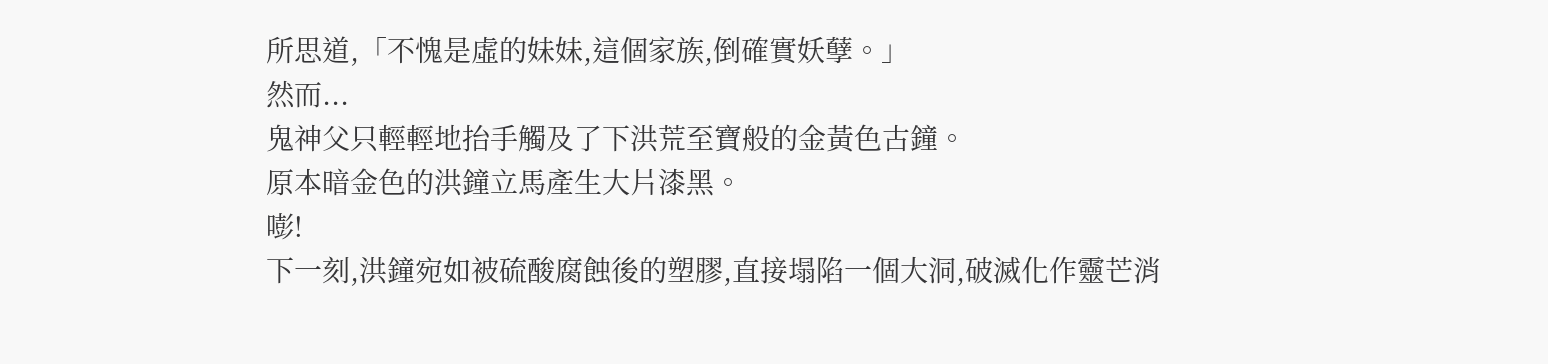所思道,「不愧是虛的妹妹,這個家族,倒確實妖孽。」
然而...
鬼神父只輕輕地抬手觸及了下洪荒至寶般的金黃色古鐘。
原本暗金色的洪鐘立馬產生大片漆黑。
嘭!
下一刻,洪鐘宛如被硫酸腐蝕後的塑膠,直接塌陷一個大洞,破滅化作靈芒消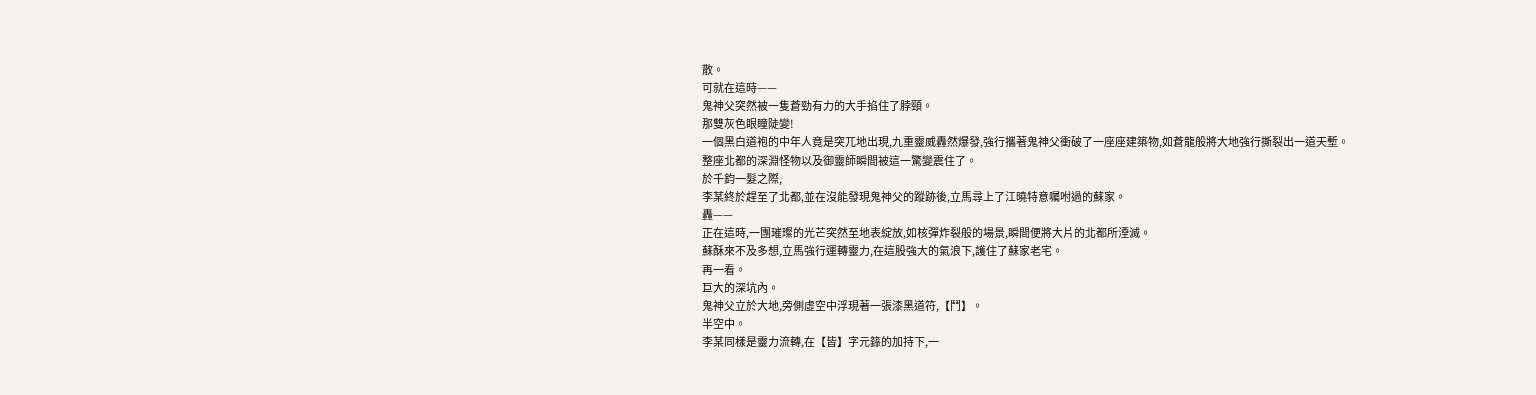散。
可就在這時——
鬼神父突然被一隻蒼勁有力的大手掐住了脖頸。
那雙灰色眼瞳陡變!
一個黑白道袍的中年人竟是突兀地出現,九重靈威轟然爆發,強行攜著鬼神父衝破了一座座建築物,如蒼龍般將大地強行撕裂出一道天塹。
整座北都的深淵怪物以及御靈師瞬間被這一驚變震住了。
於千鈞一髮之際,
李某終於趕至了北都,並在沒能發現鬼神父的蹤跡後,立馬尋上了江曉特意囑咐過的蘇家。
轟——
正在這時,一團璀璨的光芒突然至地表綻放,如核彈炸裂般的場景,瞬間便將大片的北都所湮滅。
蘇酥來不及多想,立馬強行運轉靈力,在這股強大的氣浪下,護住了蘇家老宅。
再一看。
巨大的深坑內。
鬼神父立於大地,旁側虛空中浮現著一張漆黑道符,【鬥】。
半空中。
李某同樣是靈力流轉,在【皆】字元籙的加持下,一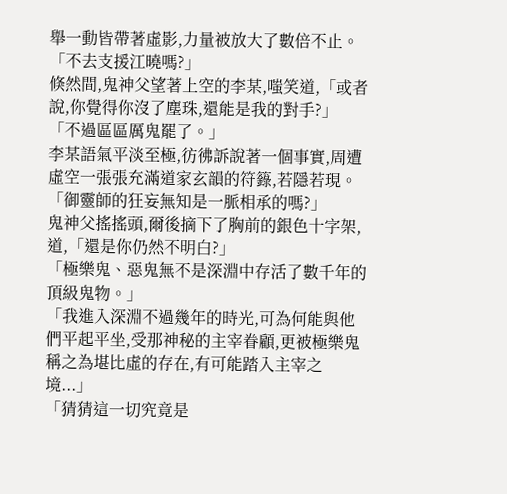舉一動皆帶著虛影,力量被放大了數倍不止。
「不去支援江曉嗎?」
倏然間,鬼神父望著上空的李某,嗤笑道,「或者說,你覺得你沒了塵珠,還能是我的對手?」
「不過區區厲鬼罷了。」
李某語氣平淡至極,彷彿訴說著一個事實,周遭虛空一張張充滿道家玄韻的符籙,若隱若現。
「御靈師的狂妄無知是一脈相承的嗎?」
鬼神父搖搖頭,爾後摘下了胸前的銀色十字架,道,「還是你仍然不明白?」
「極樂鬼、惡鬼無不是深淵中存活了數千年的頂級鬼物。」
「我進入深淵不過幾年的時光,可為何能與他們平起平坐,受那神秘的主宰眷顧,更被極樂鬼稱之為堪比虛的存在,有可能踏入主宰之境...」
「猜猜這一切究竟是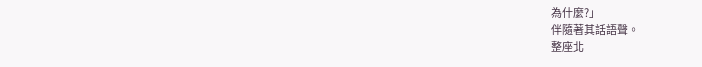為什麼?」
伴隨著其話語聲。
整座北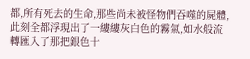都,所有死去的生命,那些尚未被怪物們吞噬的屍體,此刻全都浮現出了一縷縷灰白色的霧氣,如水般流轉匯入了那把銀色十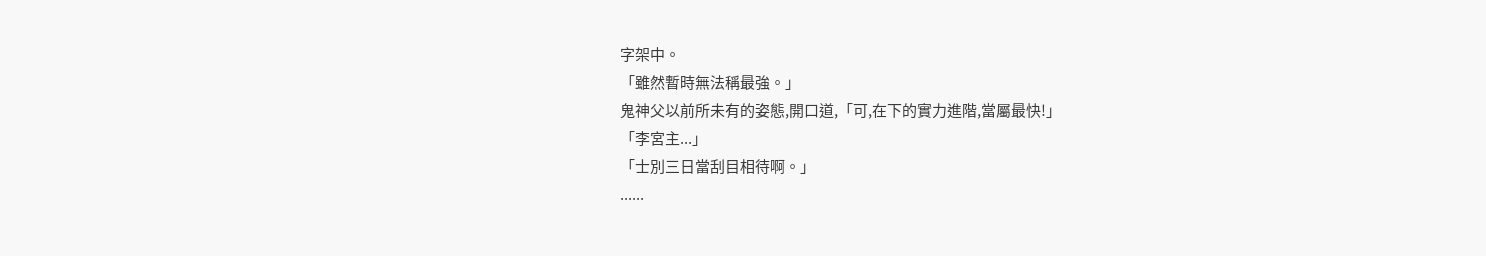字架中。
「雖然暫時無法稱最強。」
鬼神父以前所未有的姿態,開口道,「可,在下的實力進階,當屬最快!」
「李宮主...」
「士別三日當刮目相待啊。」
......